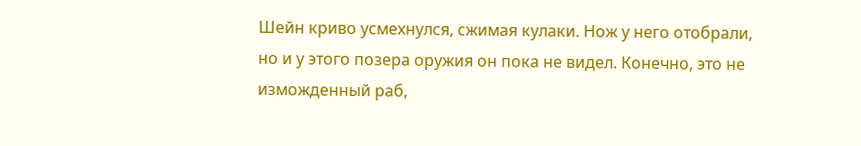Шейн криво усмехнулся, сжимая кулаки. Нож у него отобрали, но и у этого позера оружия он пока не видел. Конечно, это не изможденный раб,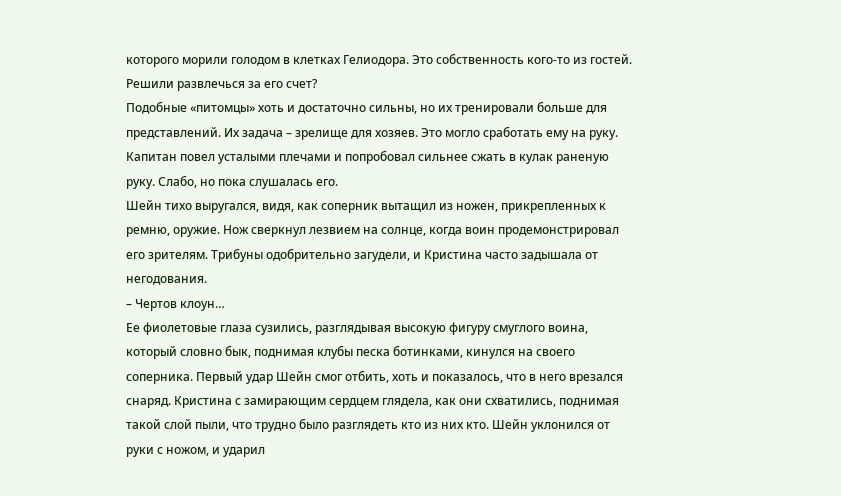которого морили голодом в клетках Гелиодора. Это собственность кого-то из гостей. Решили развлечься за его счет?
Подобные «питомцы» хоть и достаточно сильны, но их тренировали больше для представлений. Их задача – зрелище для хозяев. Это могло сработать ему на руку. Капитан повел усталыми плечами и попробовал сильнее сжать в кулак раненую руку. Слабо, но пока слушалась его.
Шейн тихо выругался, видя, как соперник вытащил из ножен, прикрепленных к ремню, оружие. Нож сверкнул лезвием на солнце, когда воин продемонстрировал его зрителям. Трибуны одобрительно загудели, и Кристина часто задышала от негодования.
– Чертов клоун…
Ее фиолетовые глаза сузились, разглядывая высокую фигуру смуглого воина, который словно бык, поднимая клубы песка ботинками, кинулся на своего соперника. Первый удар Шейн смог отбить, хоть и показалось, что в него врезался снаряд. Кристина с замирающим сердцем глядела, как они схватились, поднимая такой слой пыли, что трудно было разглядеть кто из них кто. Шейн уклонился от руки с ножом, и ударил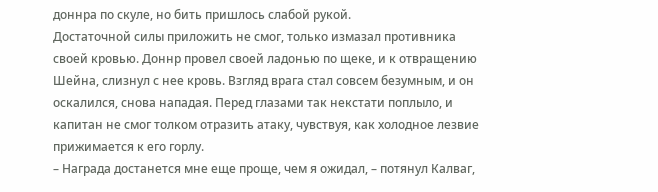доннра по скуле, но бить пришлось слабой рукой.
Достаточной силы приложить не смог, только измазал противника своей кровью. Доннр провел своей ладонью по щеке, и к отвращению Шейна, слизнул с нее кровь. Взгляд врага стал совсем безумным, и он оскалился, снова нападая. Перед глазами так некстати поплыло, и капитан не смог толком отразить атаку, чувствуя, как холодное лезвие прижимается к его горлу.
– Награда достанется мне еще проще, чем я ожидал, – потянул Калваг,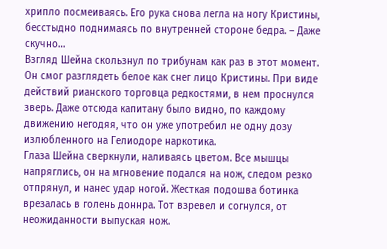хрипло посмеиваясь. Его рука снова легла на ногу Кристины, бесстыдно поднимаясь по внутренней стороне бедра. – Даже скучно…
Взгляд Шейна скользнул по трибунам как раз в этот момент. Он смог разглядеть белое как снег лицо Кристины. При виде действий рианского торговца редкостями, в нем проснулся зверь. Даже отсюда капитану было видно, по каждому движению негодяя, что он уже употребил не одну дозу излюбленного на Гелиодоре наркотика.
Глаза Шейна сверкнули, наливаясь цветом. Все мышцы напряглись, он на мгновение подался на нож, следом резко отпрянул, и нанес удар ногой. Жесткая подошва ботинка врезалась в голень доннра. Тот взревел и согнулся, от неожиданности выпуская нож.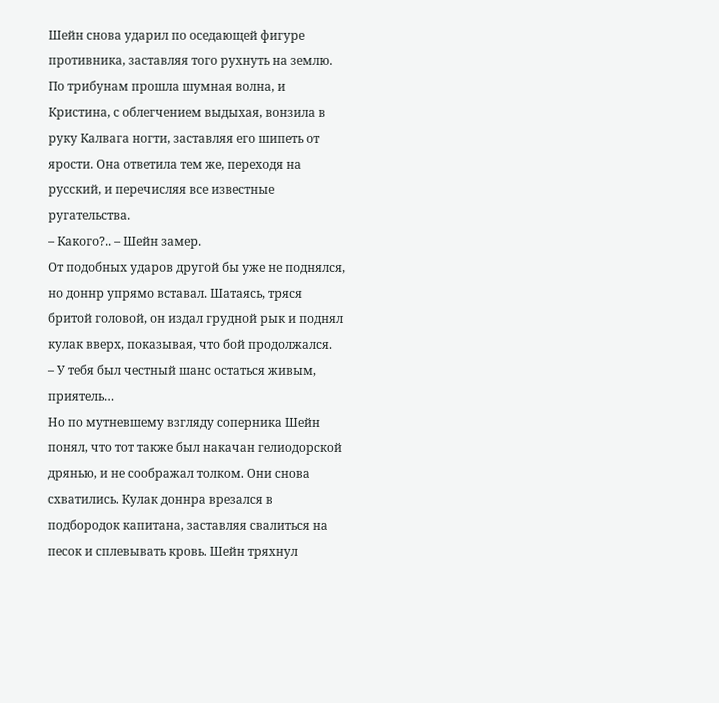Шейн снова ударил по оседающей фигуре противника, заставляя того рухнуть на землю.
По трибунам прошла шумная волна, и Кристина, с облегчением выдыхая, вонзила в руку Калвага ногти, заставляя его шипеть от ярости. Она ответила тем же, переходя на русский, и перечисляя все известные ругательства.
– Какого?.. – Шейн замер.
От подобных ударов другой бы уже не поднялся, но доннр упрямо вставал. Шатаясь, тряся бритой головой, он издал грудной рык и поднял кулак вверх, показывая, что бой продолжался.
– У тебя был честный шанс остаться живым, приятель…
Но по мутневшему взгляду соперника Шейн понял, что тот также был накачан гелиодорской дрянью, и не соображал толком. Они снова схватились. Кулак доннра врезался в подбородок капитана, заставляя свалиться на песок и сплевывать кровь. Шейн тряхнул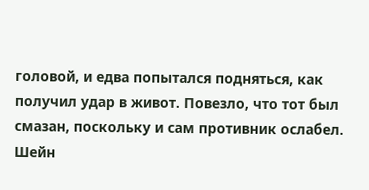головой, и едва попытался подняться, как получил удар в живот. Повезло, что тот был смазан, поскольку и сам противник ослабел. Шейн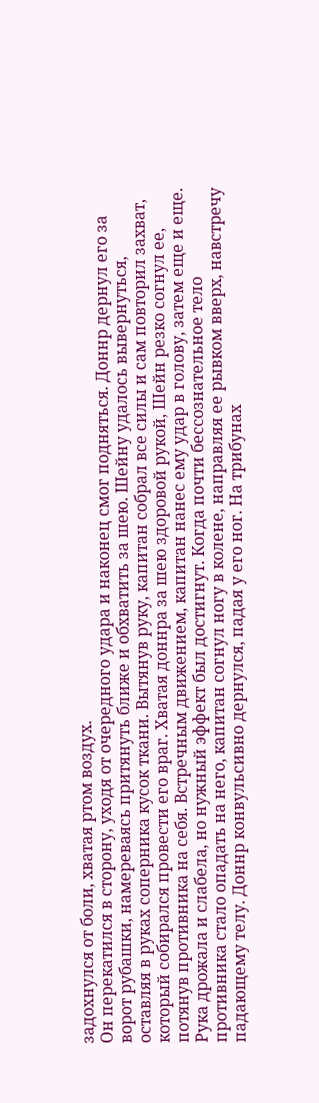задохнулся от боли, хватая ртом воздух.
Он перекатился в сторону, уходя от очередного удара и наконец смог подняться. Доннр дернул его за ворот рубашки, намереваясь притянуть ближе и обхватить за шею. Шейну удалось вывернуться, оставляя в руках соперника кусок ткани. Вытянув руку, капитан собрал все силы и сам повторил захват, который собирался провести его враг. Хватая доннра за шею здоровой рукой, Шейн резко согнул ее, потянув противника на себя. Встречным движением, капитан нанес ему удар в голову, затем еще и еще.
Рука дрожала и слабела, но нужный эффект был достигнут. Когда почти бессознательное тело противника стало опадать на него, капитан согнул ногу в колене, направляя ее рывком вверх, навстречу падающему телу. Доннр конвульсивно дернулся, падая у его ног. На трибунах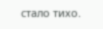стало тихо.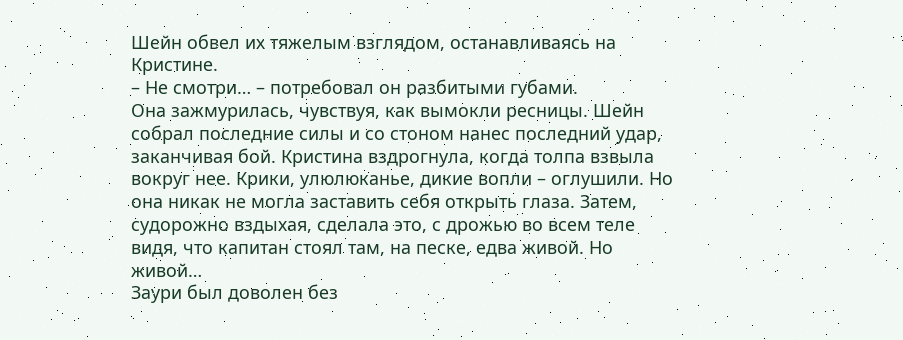Шейн обвел их тяжелым взглядом, останавливаясь на Кристине.
– Не смотри… – потребовал он разбитыми губами.
Она зажмурилась, чувствуя, как вымокли ресницы. Шейн собрал последние силы и со стоном нанес последний удар, заканчивая бой. Кристина вздрогнула, когда толпа взвыла вокруг нее. Крики, улюлюканье, дикие вопли – оглушили. Но она никак не могла заставить себя открыть глаза. Затем, судорожно вздыхая, сделала это, с дрожью во всем теле видя, что капитан стоял там, на песке, едва живой. Но живой…
Заури был доволен без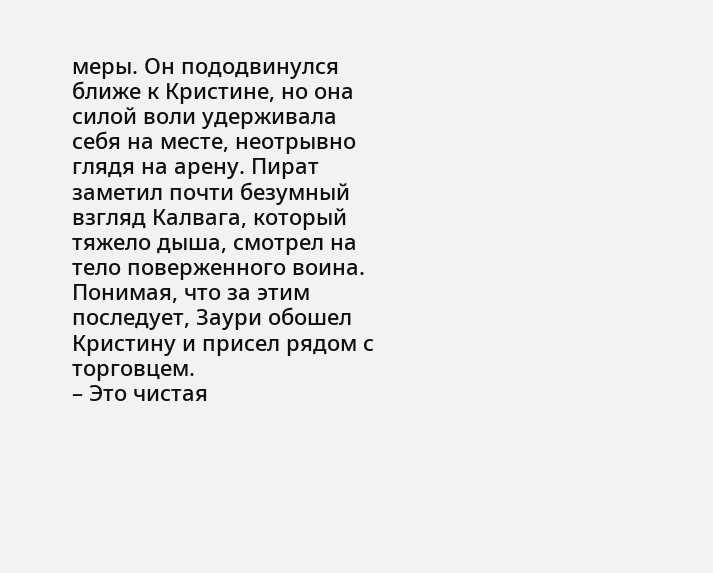меры. Он пододвинулся ближе к Кристине, но она силой воли удерживала себя на месте, неотрывно глядя на арену. Пират заметил почти безумный взгляд Калвага, который тяжело дыша, смотрел на тело поверженного воина. Понимая, что за этим последует, Заури обошел Кристину и присел рядом с торговцем.
– Это чистая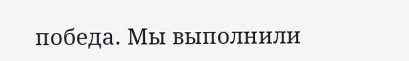победа. Мы выполнили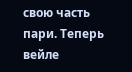свою часть пари. Теперь вейле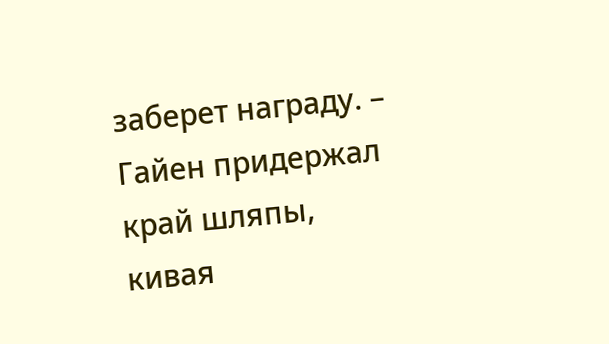заберет награду. – Гайен придержал край шляпы, кивая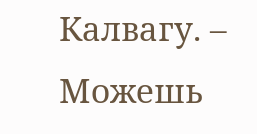Калвагу. – Можешь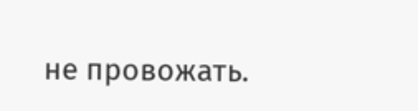не провожать.